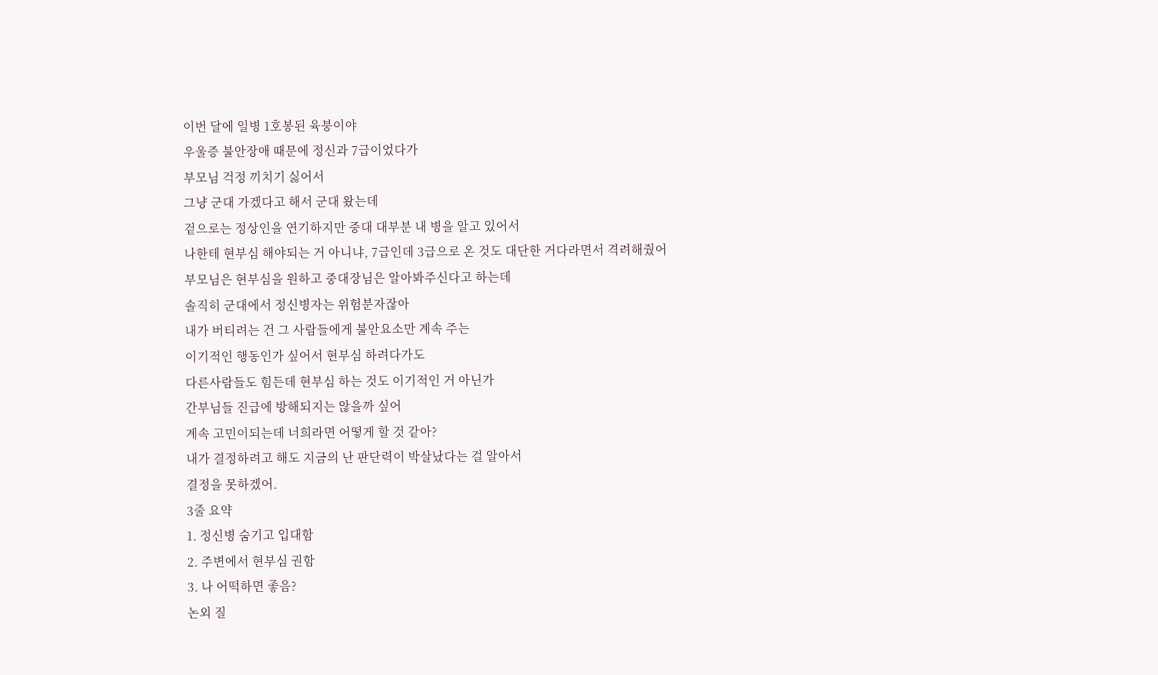이번 달에 일병 1호봉된 육붕이야
우울증 불안장애 때문에 정신과 7급이었다가
부모님 걱정 끼치기 싫어서
그냥 군대 가겠다고 해서 군대 왔는데
겉으로는 정상인을 연기하지만 중대 대부분 내 병을 알고 있어서
나한테 현부심 해야되는 거 아니냐, 7급인데 3급으로 온 것도 대단한 거다라면서 격려해줬어
부모님은 현부심을 원하고 중대장님은 알아봐주신다고 하는데
솔직히 군대에서 정신병자는 위험분자잖아
내가 버티려는 건 그 사람들에게 불안요소만 계속 주는
이기적인 행동인가 싶어서 현부심 하려다가도
다른사람들도 힘든데 현부심 하는 것도 이기적인 거 아닌가
간부님들 진급에 방해되지는 않을까 싶어
계속 고민이되는데 너희라면 어떻게 할 것 같아?
내가 결정하려고 해도 지금의 난 판단력이 박살났다는 걸 알아서
결정을 못하겠어.
3줄 요약
1. 정신병 숨기고 입대함
2. 주변에서 현부심 권함
3. 나 어떡하면 좋음?
논외 질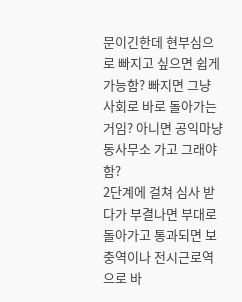문이긴한데 현부심으로 빠지고 싶으면 쉽게 가능함? 빠지면 그냥 사회로 바로 돌아가는거임? 아니면 공익마냥 동사무소 가고 그래야함?
2단계에 걸쳐 심사 받다가 부결나면 부대로 돌아가고 통과되면 보충역이나 전시근로역으로 바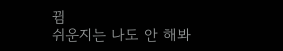뀜
쉬운지는 나도 안 해봐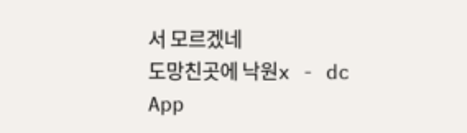서 모르겠네
도망친곳에 낙원x - dc App